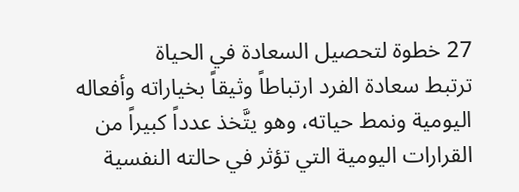27 خطوة لتحصيل السعادة في الحياة
ترتبط سعادة الفرد ارتباطاً وثيقاً بخياراته وأفعاله اليومية ونمط حياته، وهو يتَّخذ عدداً كبيراً من القرارات اليومية التي تؤثر في حالته النفسية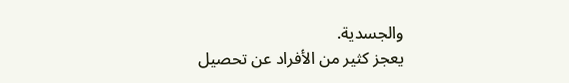والجسدية.
يعجز كثير من الأفراد عن تحصيل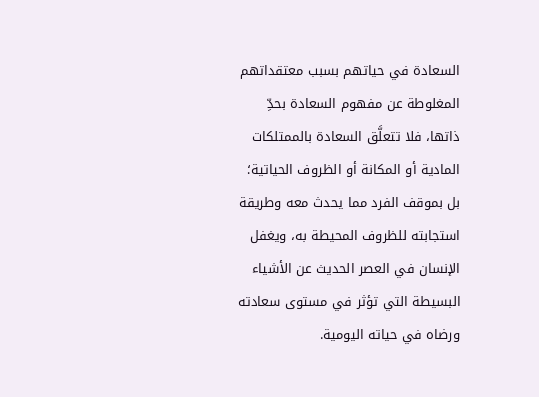السعادة في حياتهم بسبب معتقداتهم المغلوطة عن مفهوم السعادة بحدِّ ذاتها، فلا تتعلَّق السعادة بالممتلكات المادية أو المكانة أو الظروف الحياتية؛ بل بموقف الفرد مما يحدث معه وطريقة استجابته للظروف المحيطة به، ويغفل الإنسان في العصر الحديث عن الأشياء البسيطة التي تؤثر في مستوى سعادته ورضاه في حياته اليومية.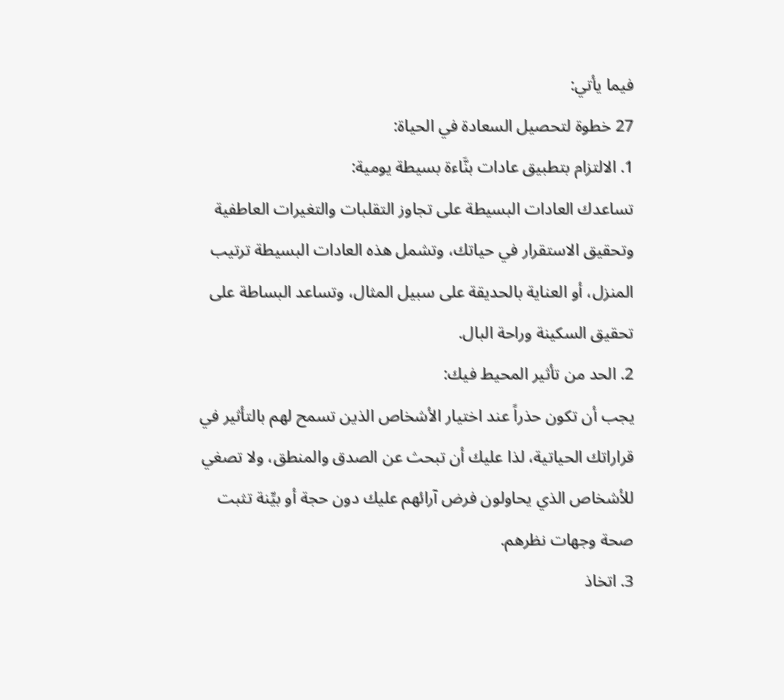فيما يأتي:
27 خطوة لتحصيل السعادة في الحياة:
1. الالتزام بتطبيق عادات بنَّاءة بسيطة يومية:
تساعدك العادات البسيطة على تجاوز التقلبات والتغيرات العاطفية وتحقيق الاستقرار في حياتك، وتشمل هذه العادات البسيطة ترتيب المنزل، أو العناية بالحديقة على سبيل المثال، وتساعد البساطة على تحقيق السكينة وراحة البال.
2. الحد من تأثير المحيط فيك:
يجب أن تكون حذراً عند اختيار الأشخاص الذين تسمح لهم بالتأثير في قراراتك الحياتية، لذا عليك أن تبحث عن الصدق والمنطق، ولا تصغي للأشخاص الذي يحاولون فرض آرائهم عليك دون حجة أو بيِّنة تثبت صحة وجهات نظرهم.
3. اتخاذ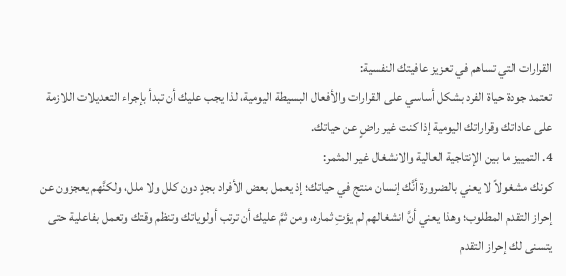القرارات التي تساهم في تعزيز عافيتك النفسية:
تعتمد جودة حياة الفرد بشكل أساسي على القرارات والأفعال البسيطة اليومية، لذا يجب عليك أن تبدأ بإجراء التعديلات اللازمة على عاداتك وقراراتك اليومية إذا كنت غير راضٍ عن حياتك.
4. التمييز ما بين الإنتاجية العالية والانشغال غير المثمر:
كونك مشغولاً لا يعني بالضرورة أنَّك إنسان منتج في حياتك؛ إذ يعمل بعض الأفراد بجدٍ دون كلل ولا ملل، ولكنَّهم يعجزون عن إحراز التقدم المطلوب؛ وهذا يعني أنَّ انشغالهم لم يؤتِ ثماره، ومن ثمَّ عليك أن ترتب أولوياتك وتنظم وقتك وتعمل بفاعلية حتى يتسنى لك إحراز التقدم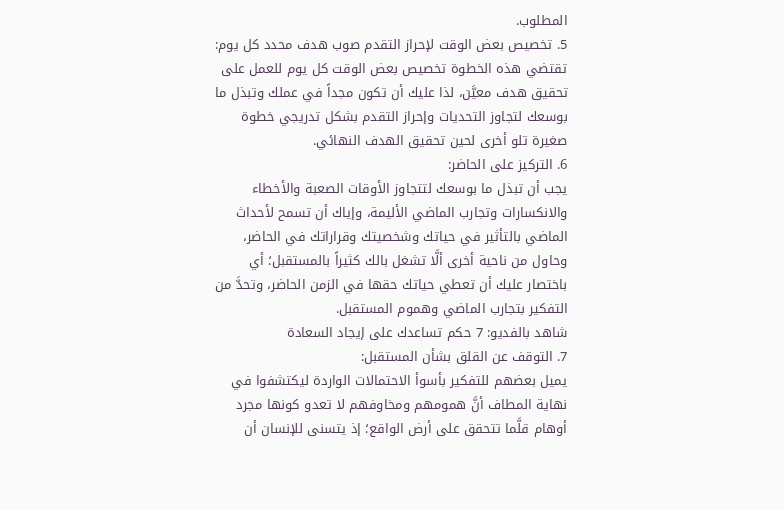المطلوب.
5. تخصيص بعض الوقت لإحراز التقدم صوب هدف محدد كل يوم:
تقتضي هذه الخطوة تخصيص بعض الوقت كل يوم للعمل على تحقيق هدف معيَّن، لذا عليك أن تكون مجداً في عملك وتبذل ما بوسعك لتجاوز التحديات وإحراز التقدم بشكل تدريجي خطوة صغيرة تلو أخرى لحين تحقيق الهدف النهائي.
6. التركيز على الحاضر:
يجب أن تبذل ما بوسعك لتتجاوز الأوقات الصعبة والأخطاء والانكسارات وتجارب الماضي الأليمة، وإياك أن تسمح لأحداث الماضي بالتأثير في حياتك وشخصيتك وقراراتك في الحاضر، وحاول من ناحية أخرى ألَّا تشغل بالك كثيراً بالمستقبل؛ أي باختصار عليك أن تعطي حياتك حقها في الزمن الحاضر، وتحدَّ من التفكير بتجارب الماضي وهموم المستقبل.
شاهد بالفديو: 7 حكم تساعدك على إيجاد السعادة
7. التوقف عن القلق بشأن المستقبل:
يميل بعضهم للتفكير بأسوأ الاحتمالات الواردة ليكتشفوا في نهاية المطاف أنَّ همومهم ومخاوفهم لا تعدو كونها مجرد أوهام قلَّما تتحقق على أرض الواقع؛ إذ يتسنى للإنسان أن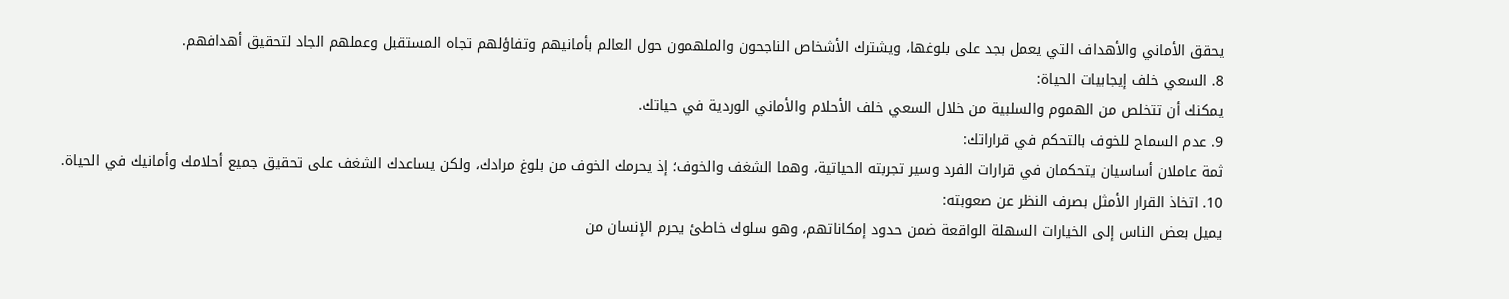يحقق الأماني والأهداف التي يعمل بجد على بلوغها، ويشترك الأشخاص الناجحون والملهمون حول العالم بأمانيهم وتفاؤلهم تجاه المستقبل وعملهم الجاد لتحقيق أهدافهم.
8. السعي خلف إيجابيات الحياة:
يمكنك أن تتخلص من الهموم والسلبية من خلال السعي خلف الأحلام والأماني الوردية في حياتك.
9. عدم السماح للخوف بالتحكم في قراراتك:
ثمة عاملان أساسيان يتحكمان في قرارات الفرد وسير تجربته الحياتية، وهما الشغف والخوف؛ إذ يحرمك الخوف من بلوغ مرادك، ولكن يساعدك الشغف على تحقيق جميع أحلامك وأمانيك في الحياة.
10. اتخاذ القرار الأمثل بصرف النظر عن صعوبته:
يميل بعض الناس إلى الخيارات السهلة الواقعة ضمن حدود إمكاناتهم، وهو سلوك خاطئ يحرم الإنسان من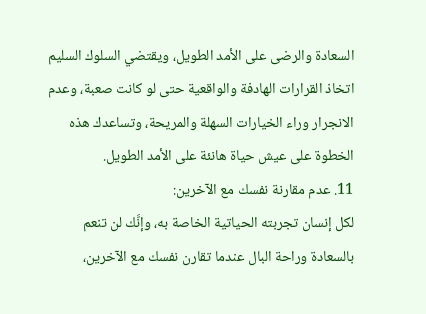السعادة والرضى على الأمد الطويل، ويقتضي السلوك السليم اتخاذ القرارات الهادفة والواقعية حتى لو كانت صعبة، وعدم الانجرار وراء الخيارات السهلة والمريحة، وتساعدك هذه الخطوة على عيش حياة هانئة على الأمد الطويل.
11. عدم مقارنة نفسك مع الآخرين:
لكل إنسان تجربته الحياتية الخاصة به، وإنَّك لن تنعم بالسعادة وراحة البال عندما تقارن نفسك مع الآخرين،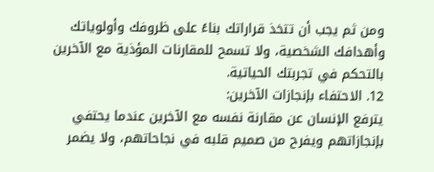ومن ثم يجب أن تتخذ قراراتك بناءً على ظروفك وأولوياتك وأهدافك الشخصية، ولا تسمح للمقارنات المؤذية مع الآخرين بالتحكم في تجربتك الحياتية.
12. الاحتفاء بإنجازات الآخرين:
يترفع الإنسان عن مقارنة نفسه مع الآخرين عندما يحتفي بإنجازاتهم ويفرح من صميم قلبه في نجاحاتهم، ولا يضمر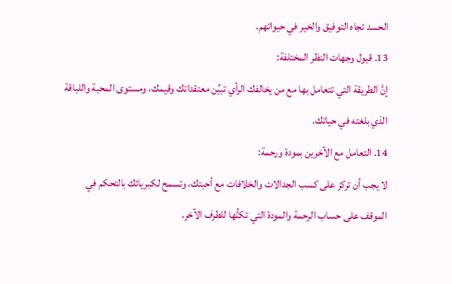الحسد تجاه التوفيق والخير في حيواتهم.
13. قبول وجهات النظر المختلفة:
إنَّ الطريقة التي تتعامل بها مع من يخالفك الرأي تبيِّن معتقداتك وقيمك، ومستوى المحبة واللباقة الذي بلغته في حياتك.
14. التعامل مع الآخرين بمودة ورحمة:
لا يجب أن تركز على كسب الجدالات والخلافات مع أحبتك، وتسمح لكبريائك بالتحكم في الموقف على حساب الرحمة والمودة التي تكنُّها للطرف الآخر.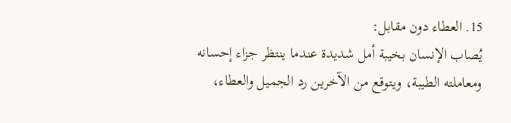15. العطاء دون مقابل:
يُصاب الإنسان بخيبة أمل شديدة عندما ينتظر جزاء إحسانه ومعاملته الطيبة، ويتوقع من الآخرين رد الجميل والعطاء،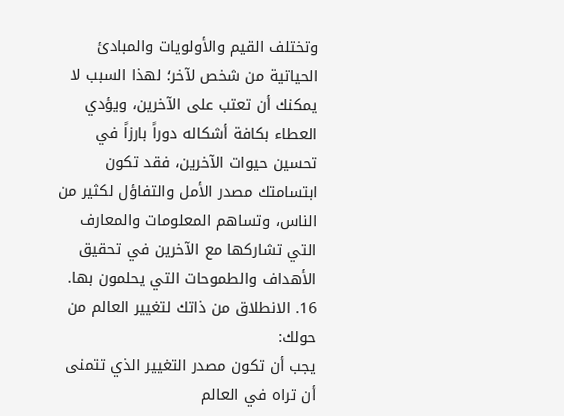وتختلف القيم والأولويات والمبادئ الحياتية من شخص لآخر؛ لهذا السبب لا يمكنك أن تعتب على الآخرين، ويؤدي العطاء بكافة أشكاله دوراً بارزاً في تحسين حيوات الآخرين، فقد تكون ابتسامتك مصدر الأمل والتفاؤل لكثير من الناس، وتساهم المعلومات والمعارف التي تشاركها مع الآخرين في تحقيق الأهداف والطموحات التي يحلمون بها.
16. الانطلاق من ذاتك لتغيير العالم من حولك:
يجب أن تكون مصدر التغيير الذي تتمنى أن تراه في العالم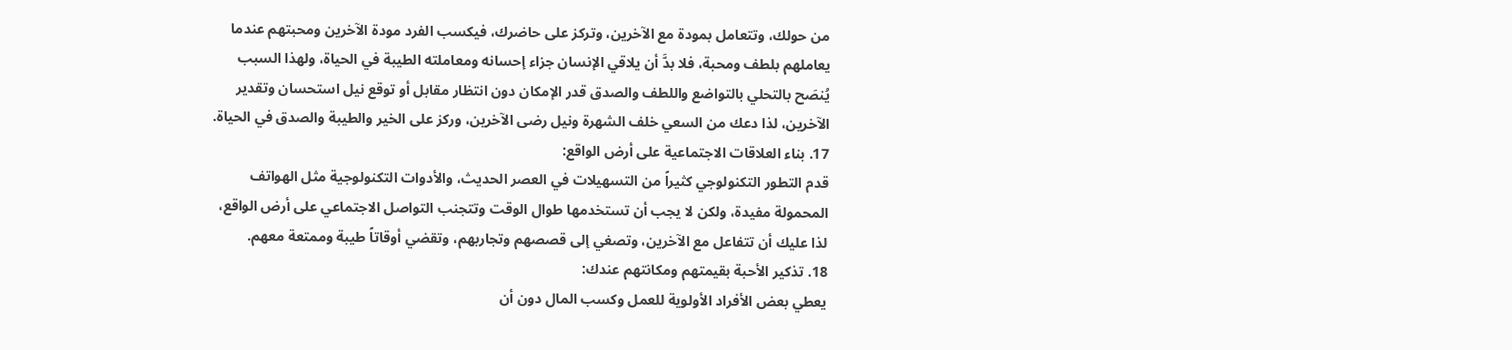من حولك، وتتعامل بمودة مع الآخرين، وتركز على حاضرك، فيكسب الفرد مودة الآخرين ومحبتهم عندما يعاملهم بلطف ومحبة، فلا بدَّ أن يلاقي الإنسان جزاء إحسانه ومعاملته الطيبة في الحياة، ولهذا السبب يُنصَح بالتحلي بالتواضع واللطف والصدق قدر الإمكان دون انتظار مقابل أو توقع نيل استحسان وتقدير الآخرين، لذا دعك من السعي خلف الشهرة ونيل رضى الآخرين، وركز على الخير والطيبة والصدق في الحياة.
17. بناء العلاقات الاجتماعية على أرض الواقع:
قدم التطور التكنولوجي كثيراً من التسهيلات في العصر الحديث، والأدوات التكنولوجية مثل الهواتف المحمولة مفيدة، ولكن لا يجب أن تستخدمها طوال الوقت وتتجنب التواصل الاجتماعي على أرض الواقع، لذا عليك أن تتفاعل مع الآخرين، وتصغي إلى قصصهم وتجاربهم، وتقضي أوقاتاً طيبة وممتعة معهم.
18. تذكير الأحبة بقيمتهم ومكانتهم عندك:
يعطي بعض الأفراد الأولوية للعمل وكسب المال دون أن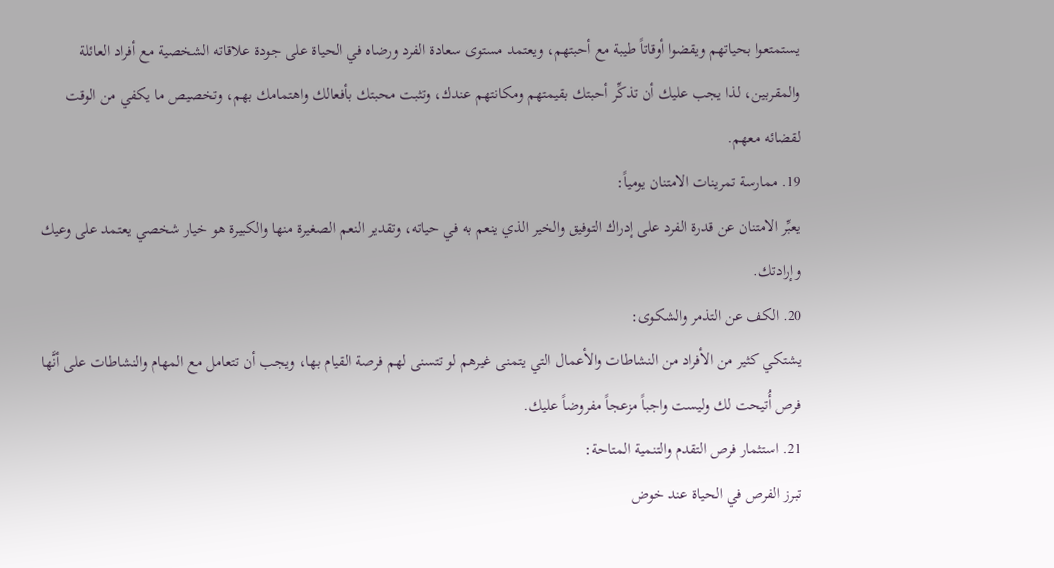يستمتعوا بحياتهم ويقضوا أوقاتاً طيبة مع أحبتهم، ويعتمد مستوى سعادة الفرد ورضاه في الحياة على جودة علاقاته الشخصية مع أفراد العائلة والمقربين، لذا يجب عليك أن تذكِّر أحبتك بقيمتهم ومكانتهم عندك، وتثبت محبتك بأفعالك واهتمامك بهم، وتخصيص ما يكفي من الوقت لقضائه معهم.
19. ممارسة تمرينات الامتنان يومياً:
يعبِّر الامتنان عن قدرة الفرد على إدراك التوفيق والخير الذي ينعم به في حياته، وتقدير النعم الصغيرة منها والكبيرة هو خيار شخصي يعتمد على وعيك وإرادتك.
20. الكف عن التذمر والشكوى:
يشتكي كثير من الأفراد من النشاطات والأعمال التي يتمنى غيرهم لو تتسنى لهم فرصة القيام بها، ويجب أن تتعامل مع المهام والنشاطات على أنَّها فرص أُتيحت لك وليست واجباً مزعجاً مفروضاً عليك.
21. استثمار فرص التقدم والتنمية المتاحة:
تبرز الفرص في الحياة عند خوض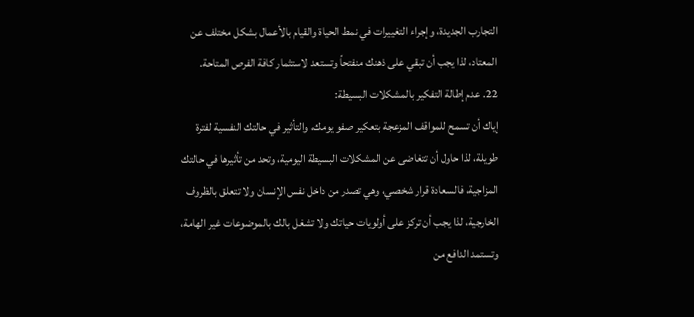التجارب الجديدة، وإجراء التغييرات في نمط الحياة والقيام بالأعمال بشكل مختلف عن المعتاد، لذا يجب أن تبقي على ذهنك منفتحاً وتستعد لاستثمار كافة الفرص المتاحة.
22. عدم إطالة التفكير بالمشكلات البسيطة:
إياك أن تسمح للمواقف المزعجة بتعكير صفو يومك، والتأثير في حالتك النفسية لفترة طويلة، لذا حاول أن تتغاضى عن المشكلات البسيطة اليومية، وتحد من تأثيرها في حالتك المزاجية، فالسعادة قرار شخصي، وهي تصدر من داخل نفس الإنسان ولا تتعلق بالظروف الخارجية، لذا يجب أن تركز على أولويات حياتك ولا تشغل بالك بالموضوعات غير الهامة، وتستمد الدافع من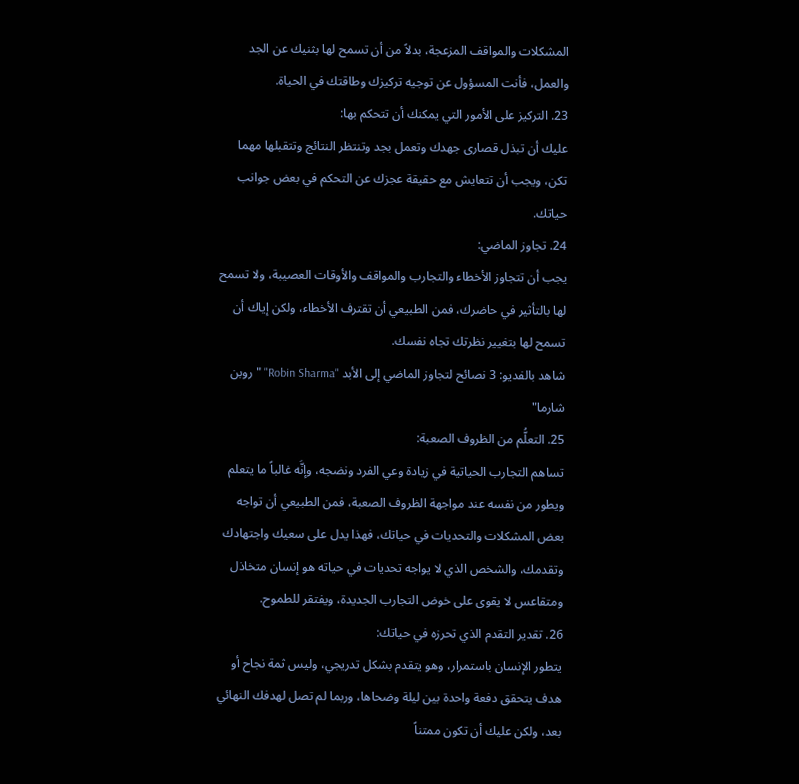المشكلات والمواقف المزعجة، بدلاً من أن تسمح لها بثنيك عن الجد والعمل، فأنت المسؤول عن توجيه تركيزك وطاقتك في الحياة.
23. التركيز على الأمور التي يمكنك أن تتحكم بها:
عليك أن تبذل قصارى جهدك وتعمل بجد وتنتظر النتائج وتتقبلها مهما تكن، ويجب أن تتعايش مع حقيقة عجزك عن التحكم في بعض جوانب حياتك.
24. تجاوز الماضي:
يجب أن تتجاوز الأخطاء والتجارب والمواقف والأوقات العصيبة، ولا تسمح لها بالتأثير في حاضرك، فمن الطبيعي أن تقترف الأخطاء، ولكن إياك أن تسمح لها بتغيير نظرتك تجاه نفسك.
شاهد بالفديو: 3 نصائح لتجاوز الماضي إلى الأبد "Robin Sharma" "روبن شارما"
25. التعلُّم من الظروف الصعبة:
تساهم التجارب الحياتية في زيادة وعي الفرد ونضجه، وإنَّه غالباً ما يتعلم ويطور من نفسه عند مواجهة الظروف الصعبة، فمن الطبيعي أن تواجه بعض المشكلات والتحديات في حياتك، فهذا يدل على سعيك واجتهادك وتقدمك، والشخص الذي لا يواجه تحديات في حياته هو إنسان متخاذل ومتقاعس لا يقوى على خوض التجارب الجديدة، ويفتقر للطموح.
26. تقدير التقدم الذي تحرزه في حياتك:
يتطور الإنسان باستمرار، وهو يتقدم بشكل تدريجي، وليس ثمة نجاح أو هدف يتحقق دفعة واحدة بين ليلة وضحاها، وربما لم تصل لهدفك النهائي بعد، ولكن عليك أن تكون ممتناً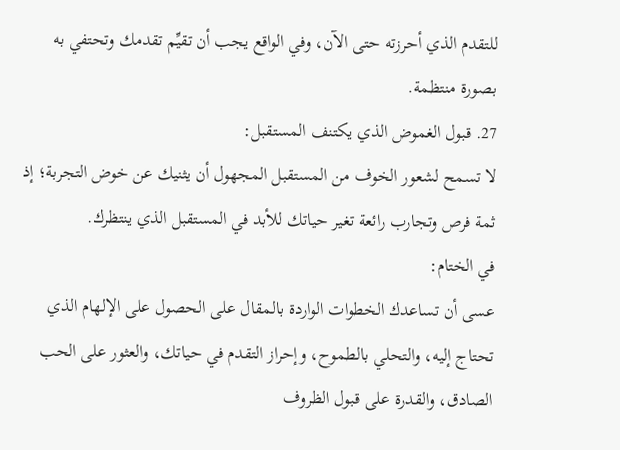للتقدم الذي أحرزته حتى الآن، وفي الواقع يجب أن تقيِّم تقدمك وتحتفي به بصورة منتظمة.
27. قبول الغموض الذي يكتنف المستقبل:
لا تسمح لشعور الخوف من المستقبل المجهول أن يثنيك عن خوض التجربة؛ إذ ثمة فرص وتجارب رائعة تغير حياتك للأبد في المستقبل الذي ينتظرك.
في الختام:
عسى أن تساعدك الخطوات الواردة بالمقال على الحصول على الإلهام الذي تحتاج إليه، والتحلي بالطموح، وإحراز التقدم في حياتك، والعثور على الحب الصادق، والقدرة على قبول الظروف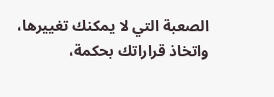الصعبة التي لا يمكنك تغييرها، واتخاذ قراراتك بحكمة،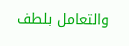والتعامل بلطف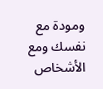ومودة مع نفسك ومع الأشخاص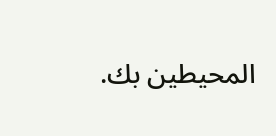المحيطين بك.